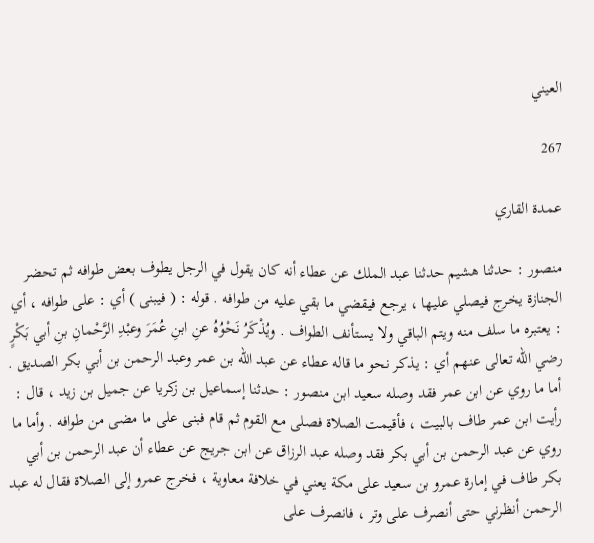العيني

267

عمدة القاري

منصور : حدثنا هشيم حدثنا عبد الملك عن عطاء أنه كان يقول في الرجل يطوف بعض طوافه ثم تحضر الجنازة يخرج فيصلي عليها ، يرجع فيقضي ما بقي عليه من طوافه . قوله : ( فيبنى ) أي : على طوافه ، أي : يعتبره ما سلف منه ويتم الباقي ولا يستأنف الطواف . ويُذْكَرُ نَحْوُهُ عنِ ابنِ عُمَرَ وعبْدِ الرَّحْمانِ بنِ أبي بَكْرٍ رضي الله تعالى عنهم أي : يذكر نحو ما قاله عطاء عن عبد الله بن عمر وعبد الرحمن بن أبي بكر الصديق . أما ما روي عن ابن عمر فقد وصله سعيد ابن منصور : حدثنا إسماعيل بن زكريا عن جميل بن زيد ، قال : رأيت ابن عمر طاف بالبيت ، فأقيمت الصلاة فصلى مع القوم ثم قام فبنى على ما مضى من طوافه . وأما ما روي عن عبد الرحمن بن أبي بكر فقد وصله عبد الرزاق عن ابن جريج عن عطاء أن عبد الرحمن بن أبي بكر طاف في إمارة عمرو بن سعيد على مكة يعني في خلافة معاوية ، فخرج عمرو إلى الصلاة فقال له عبد الرحمن أنظرني حتى أنصرف على وتر ، فانصرف على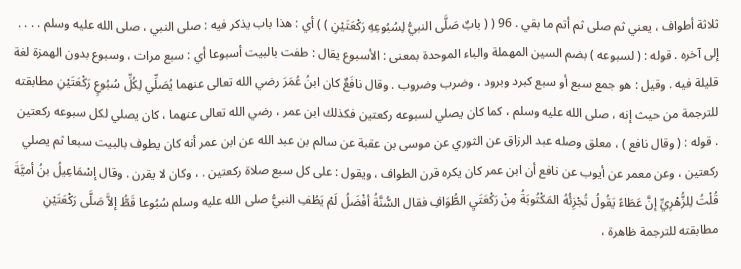ثلاثة أطواف ، يعني ثم صلى ثم أتم ما بقي . 96 ( ( بابٌ صَلَّى النبيُّ لِسُبُوعِهِ رَكْعَتَيْنِ ) ) أي : هذا باب يذكر فيه : صلى النبي ، صلى الله عليه وسلم . . . . إلى آخره . قوله : ( لسبوعه ) بضم السين المهملة والباء الموحدة بمعنى : الأسبوع يقال : طفت بالبيت أسبوعا أي : سبع مرات ، وسبوع بدون الهمزة لغة قليلة فيه . وقيل : هو جمع سبع أو سبع كبرد وبرود ، وضرب وضروب . وقال نافَعٌ كان ابنُ عُمَرَ رضي الله تعالى عنهما يُصَلِّي لِكُلِّ سُبُوعٍ رَكْعَتَيْنِ مطابقته للترجمة من حيث إنه ، صلى الله عليه وسلم ، كما كان يصلي لسبوعه ركعتين فكذلك ابن عمر ، رضي الله تعالى عنهما ، كان يصلي لكل سبوعه ركعتين . قوله : ( وقال نافع ) ، معلق وصله عبد الرزاق عن الثوري عن موسى بن عقبة عن سالم بن عبد الله عن ابن عمر أنه كان يطوف بالبيت سبعا ثم يصلي ركعتين ، وعن معمر عن أيوب عن نافع أن ابن عمر كان يكره قرن الطواف ، ويقول : على كل سبع صلاة ركعتين . ، وكان لا يقرن . وقال إسْمَاعِيلُ بنُ أميَّةَ قُلْتُ لِلزُّهْرِيِّ إنَّ عَطَاءً يَقُولُ تُجْزِئُهُ المَكْتُوبَةُ مِنْ رَكْعَتَيِ الطُّوَافِ فقال السُّنَّةُ أفْضَلُ لَمْ يَطُفِ النبيُّ صلى الله عليه وسلم سُبُوعا قَطُّ إلاَّ صَلَّى رَكْعَتَيْنِ مطابقته للترجمة ظاهرة ،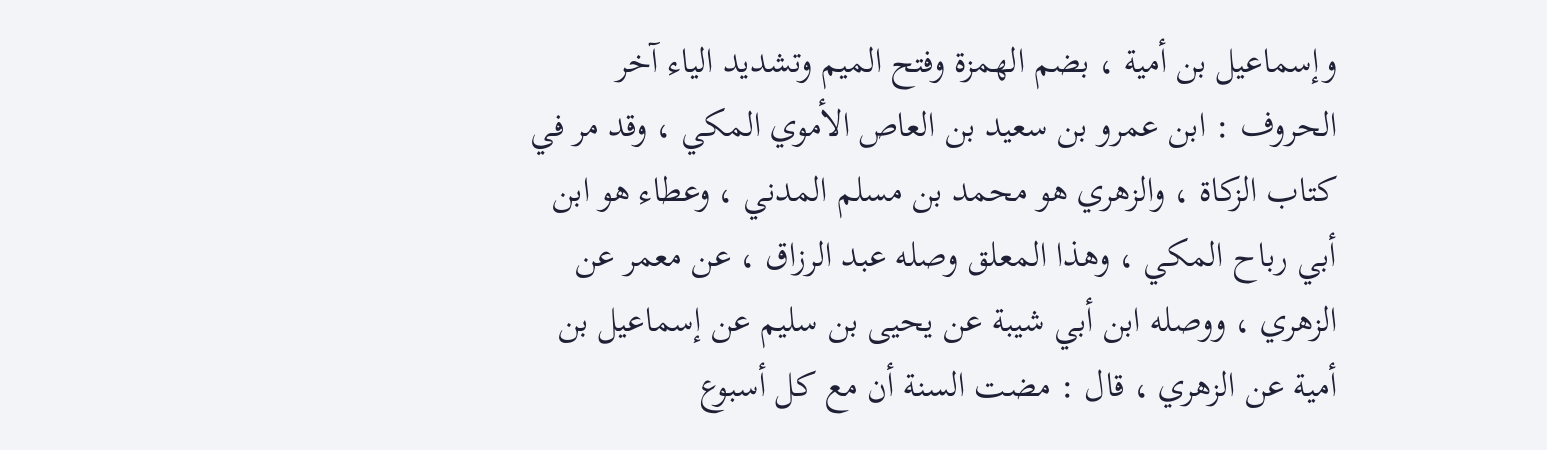وإسماعيل بن أمية ، بضم الهمزة وفتح الميم وتشديد الياء آخر الحروف : ابن عمرو بن سعيد بن العاص الأموي المكي ، وقد مر في كتاب الزكاة ، والزهري هو محمد بن مسلم المدني ، وعطاء هو ابن أبي رباح المكي ، وهذا المعلق وصله عبد الرزاق ، عن معمر عن الزهري ، ووصله ابن أبي شيبة عن يحيى بن سليم عن إسماعيل بن أمية عن الزهري ، قال : مضت السنة أن مع كل أسبوع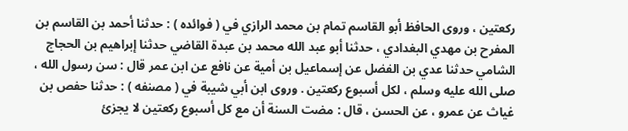ركعتين ، وروى الحافظ أبو القاسم تمام بن محمد الرازي في ( فوائده ) : حدثنا أحمد بن القاسم بن المفرح بن مهدي البغدادي ، حدثنا أبو عبد الله محمد بن عبدة القاضي حدثنا إبراهيم بن الحجاج الشامي حدثنا عدي بن الفضل عن إسماعيل بن أمية عن نافع عن ابن عمر قال : سن رسول الله ، صلى الله عليه وسلم ، لكل أسبوع ركعتين . وروى ابن أبي شيبة في ( مصنفه ) : حدثنا حفص بن غياث عن عمرو ، عن الحسن ، قال : مضت السنة أن مع كل أسبوع ركعتين لا يجزئ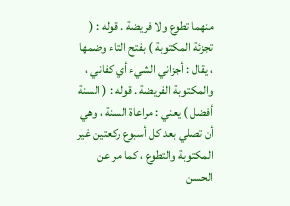منهما تطوع ولا فريضة . قوله : ( تجزئة المكتوبة ) بفتح التاء وضمها ، يقال : أجزاني الشيء أي كفاني ، والمكتوبة الفريضة . قوله : ( السنة أفضل ) يعني : مراعاة السنة ، وهي أن تصلي بعد كل أسبوع ركعتين غير المكتوبة والتطوع ، كما مر عن الحسن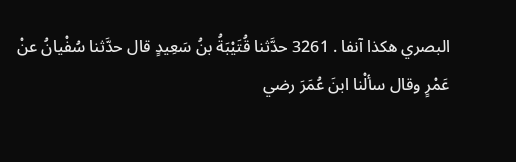البصري هكذا آنفا . 3261 حدَّثنا قُتَيْبَةُ بنُ سَعِيدٍ قال حدَّثنا سُفْيانُ عنْ عَمْرٍ وقال سألْنا ابنَ عُمَرَ رضي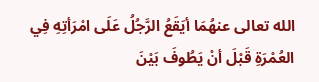الله تعالى عنهُمَا أيَقَعُ الرَّجُلُ عَلَى امْرَأتِهِ فِي العُمْرَةِ قَبْلَ أنْ يَطُوفَ بَيْنَ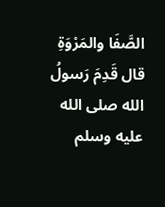الصَّفَا والمَرْوَةِ قال قَدِمَ رَسولُ الله صلى الله عليه وسلم